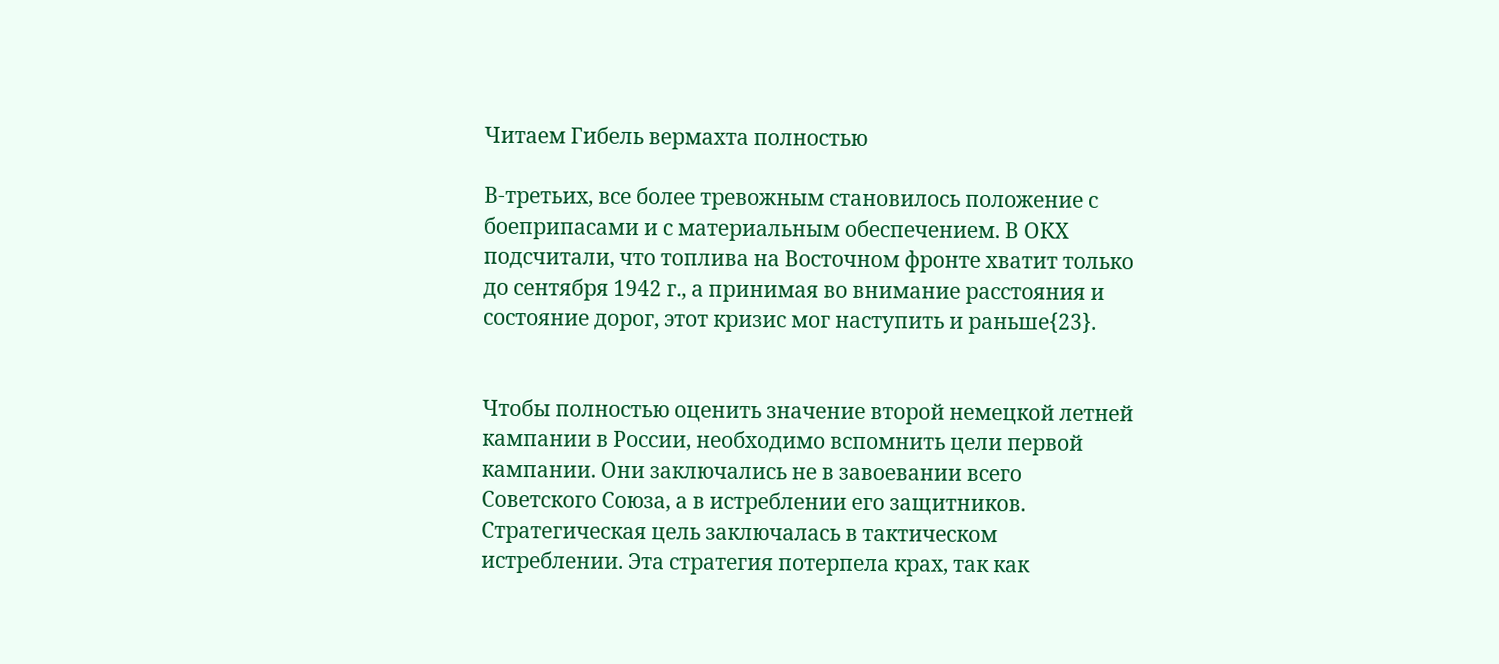Читаем Гибель вермахта полностью

В-третьих, все более тревожным становилось положение с боеприпасами и с материальным обеспечением. В ОКХ подсчитали, что топлива на Восточном фронте хватит только до сентября 1942 г., а принимая во внимание расстояния и состояние дорог, этот кризис мог наступить и раньше{23}.


Чтобы полностью оценить значение второй немецкой летней кампании в России, необходимо вспомнить цели первой кампании. Они заключались не в завоевании всего Советского Союза, а в истреблении его защитников. Стратегическая цель заключалась в тактическом истреблении. Эта стратегия потерпела крах, так как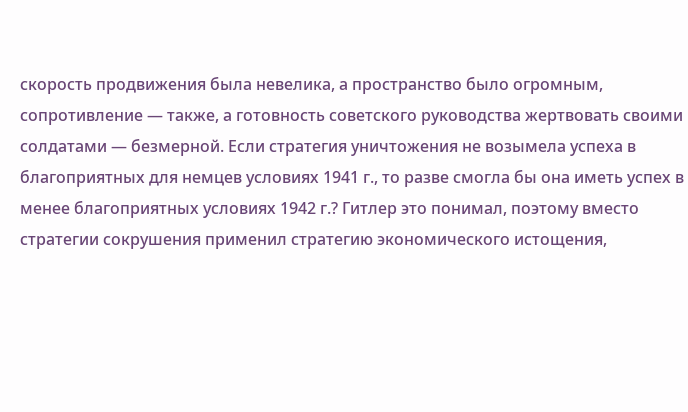скорость продвижения была невелика, а пространство было огромным, сопротивление — также, а готовность советского руководства жертвовать своими солдатами — безмерной. Если стратегия уничтожения не возымела успеха в благоприятных для немцев условиях 1941 г., то разве смогла бы она иметь успех в менее благоприятных условиях 1942 г.? Гитлер это понимал, поэтому вместо стратегии сокрушения применил стратегию экономического истощения,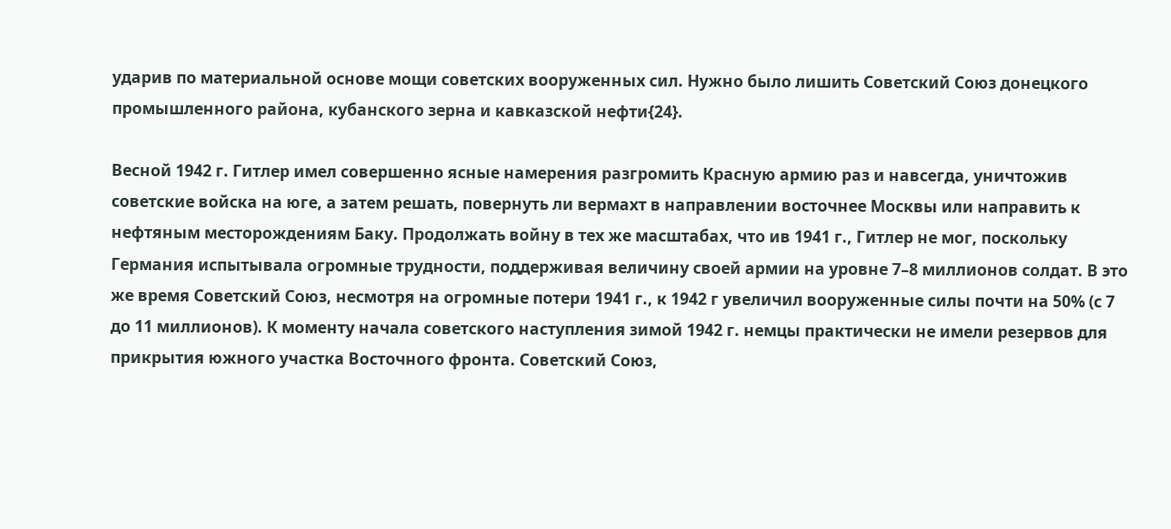ударив по материальной основе мощи советских вооруженных сил. Нужно было лишить Советский Союз донецкого промышленного района, кубанского зерна и кавказской нефти{24}.

Весной 1942 г. Гитлер имел совершенно ясные намерения разгромить Красную армию раз и навсегда, уничтожив советские войска на юге, а затем решать, повернуть ли вермахт в направлении восточнее Москвы или направить к нефтяным месторождениям Баку. Продолжать войну в тех же масштабах, что ив 1941 г., Гитлер не мог, поскольку Германия испытывала огромные трудности, поддерживая величину своей армии на уровне 7–8 миллионов солдат. В это же время Советский Союз, несмотря на огромные потери 1941 г., к 1942 г увеличил вооруженные силы почти на 50% (с 7 до 11 миллионов). К моменту начала советского наступления зимой 1942 г. немцы практически не имели резервов для прикрытия южного участка Восточного фронта. Советский Союз,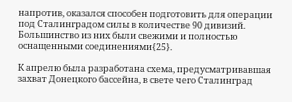напротив, оказался способен подготовить для операции под Сталинградом силы в количестве 90 дивизий. Большинство из них были свежими и полностью оснащенными соединениями{25}.

К апрелю была разработана схема, предусматривавшая захват Донецкого бассейна, в свете чего Сталинград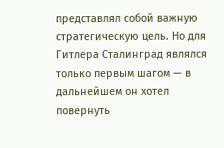представлял собой важную стратегическую цель. Но для Гитлера Сталинград являлся только первым шагом — в дальнейшем он хотел повернуть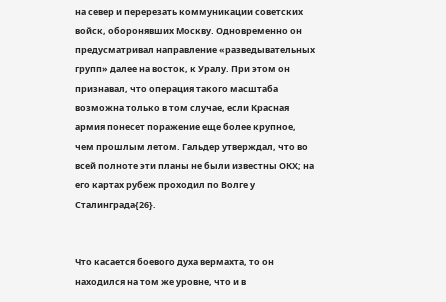на север и перерезать коммуникации советских войск, оборонявших Москву. Одновременно он предусматривал направление «разведывательных групп» далее на восток, к Уралу. При этом он признавал, что операция такого масштаба возможна только в том случае, если Красная армия понесет поражение еще более крупное, чем прошлым летом. Гальдер утверждал, что во всей полноте эти планы не были известны ОКХ; на его картах рубеж проходил по Волге у Сталинграда{26}.


Что касается боевого духа вермахта, то он находился на том же уровне, что и в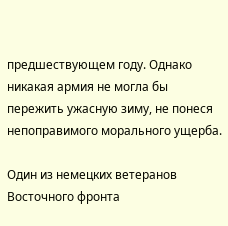предшествующем году. Однако никакая армия не могла бы пережить ужасную зиму, не понеся непоправимого морального ущерба.

Один из немецких ветеранов Восточного фронта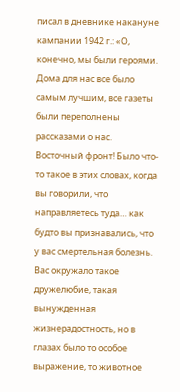писал в дневнике накануне кампании 1942 г.: «О, конечно, мы были героями. Дома для нас все было самым лучшим, все газеты были переполнены рассказами о нас. Восточный фронт! Было что-то такое в этих словах, когда вы говорили, что направляетесь туда… как будто вы признавались, что у вас смертельная болезнь. Вас окружало такое дружелюбие, такая вынужденная жизнерадостность, но в глазах было то особое выражение, то животное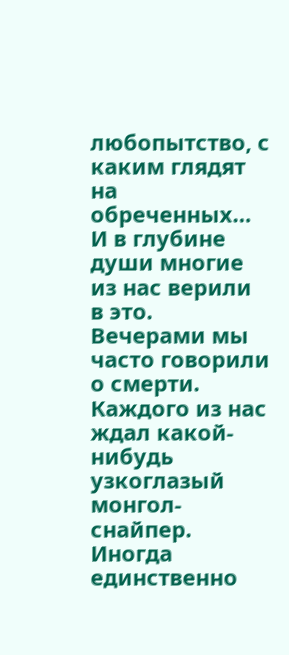любопытство, с каким глядят на обреченных… И в глубине души многие из нас верили в это. Вечерами мы часто говорили о смерти. Каждого из нас ждал какой-нибудь узкоглазый монгол-снайпер. Иногда единственно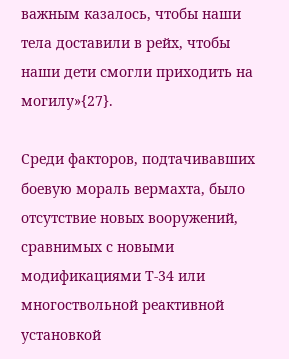важным казалось, чтобы наши тела доставили в рейх, чтобы наши дети смогли приходить на могилу»{27}.

Среди факторов, подтачивавших боевую мораль вермахта, было отсутствие новых вооружений, сравнимых с новыми модификациями Т-34 или многоствольной реактивной установкой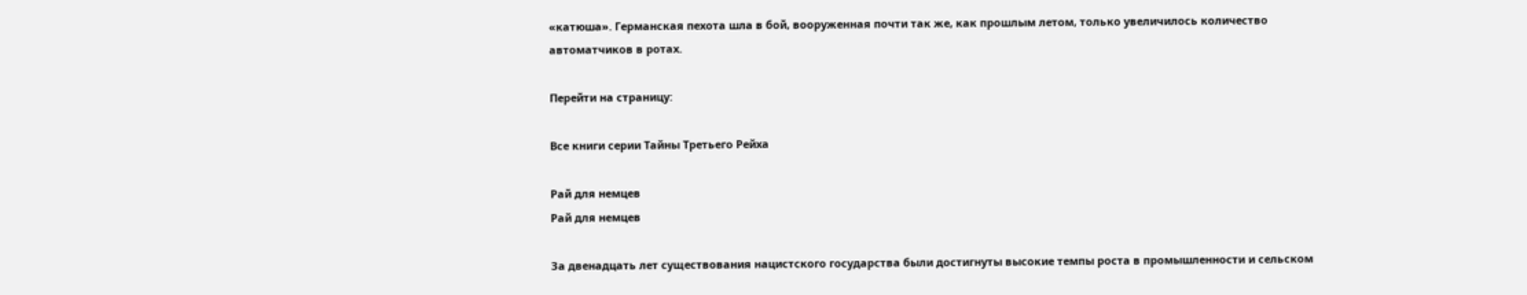«катюша». Германская пехота шла в бой, вооруженная почти так же, как прошлым летом, только увеличилось количество автоматчиков в ротах.

Перейти на страницу:

Все книги серии Тайны Третьего Рейха

Рай для немцев
Рай для немцев

За двенадцать лет существования нацистского государства были достигнуты высокие темпы роста в промышленности и сельском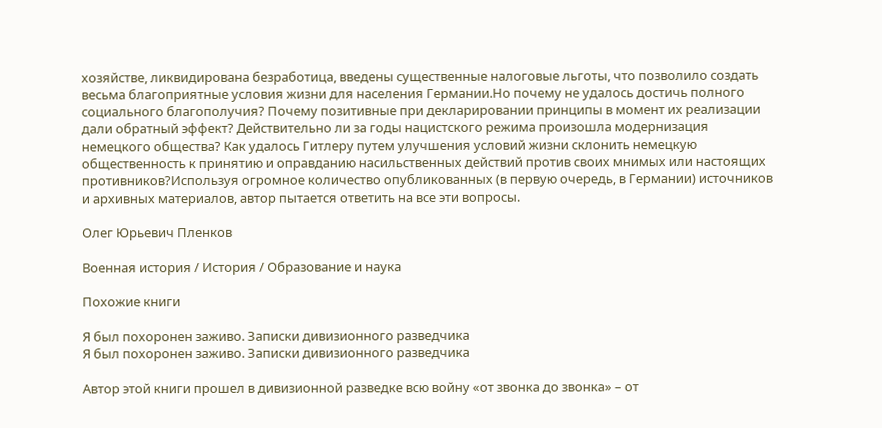хозяйстве, ликвидирована безработица, введены существенные налоговые льготы, что позволило создать весьма благоприятные условия жизни для населения Германии.Но почему не удалось достичь полного социального благополучия? Почему позитивные при декларировании принципы в момент их реализации дали обратный эффект? Действительно ли за годы нацистского режима произошла модернизация немецкого общества? Как удалось Гитлеру путем улучшения условий жизни склонить немецкую общественность к принятию и оправданию насильственных действий против своих мнимых или настоящих противников?Используя огромное количество опубликованных (в первую очередь, в Германии) источников и архивных материалов, автор пытается ответить на все эти вопросы.

Олег Юрьевич Пленков

Военная история / История / Образование и наука

Похожие книги

Я был похоронен заживо. Записки дивизионного разведчика
Я был похоронен заживо. Записки дивизионного разведчика

Автор этой книги прошел в дивизионной разведке всю войну «от звонка до звонка» – от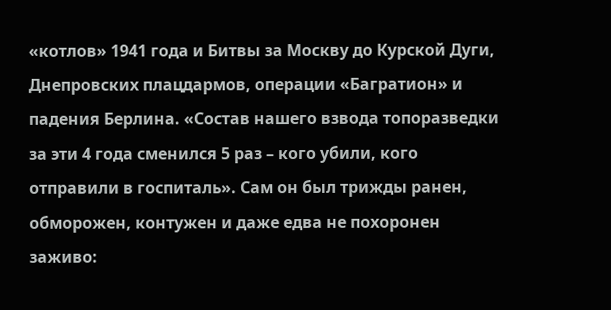«котлов» 1941 года и Битвы за Москву до Курской Дуги, Днепровских плацдармов, операции «Багратион» и падения Берлина. «Состав нашего взвода топоразведки за эти 4 года сменился 5 раз – кого убили, кого отправили в госпиталь». Сам он был трижды ранен, обморожен, контужен и даже едва не похоронен заживо: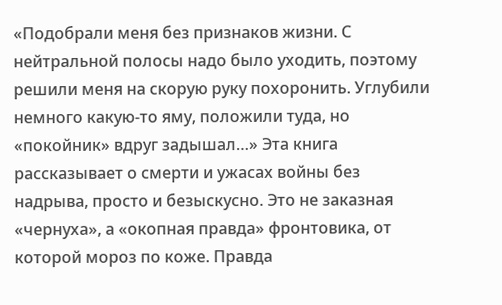«Подобрали меня без признаков жизни. С нейтральной полосы надо было уходить, поэтому решили меня на скорую руку похоронить. Углубили немного какую-то яму, положили туда, но «покойник» вдруг задышал…» Эта книга рассказывает о смерти и ужасах войны без надрыва, просто и безыскусно. Это не заказная «чернуха», а «окопная правда» фронтовика, от которой мороз по коже. Правда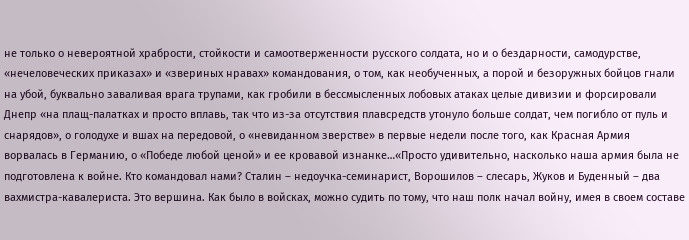не только о невероятной храбрости, стойкости и самоотверженности русского солдата, но и о бездарности, самодурстве, «нечеловеческих приказах» и «звериных нравах» командования, о том, как необученных, а порой и безоружных бойцов гнали на убой, буквально заваливая врага трупами, как гробили в бессмысленных лобовых атаках целые дивизии и форсировали Днепр «на плащ-палатках и просто вплавь, так что из-за отсутствия плавсредств утонуло больше солдат, чем погибло от пуль и снарядов», о голодухе и вшах на передовой, о «невиданном зверстве» в первые недели после того, как Красная Армия ворвалась в Германию, о «Победе любой ценой» и ее кровавой изнанке…«Просто удивительно, насколько наша армия была не подготовлена к войне. Кто командовал нами? Сталин – недоучка-семинарист, Ворошилов – слесарь, Жуков и Буденный – два вахмистра-кавалериста. Это вершина. Как было в войсках, можно судить по тому, что наш полк начал войну, имея в своем составе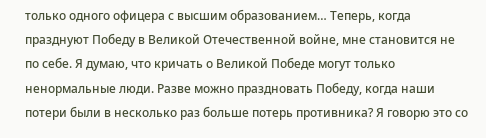только одного офицера с высшим образованием… Теперь, когда празднуют Победу в Великой Отечественной войне, мне становится не по себе. Я думаю, что кричать о Великой Победе могут только ненормальные люди. Разве можно праздновать Победу, когда наши потери были в несколько раз больше потерь противника? Я говорю это со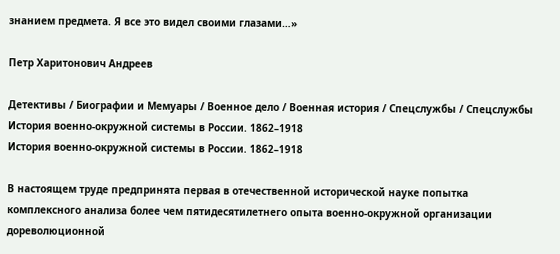знанием предмета. Я все это видел своими глазами…»

Петр Харитонович Андреев

Детективы / Биографии и Мемуары / Военное дело / Военная история / Спецслужбы / Cпецслужбы
История военно-окружной системы в России. 1862–1918
История военно-окружной системы в России. 1862–1918

В настоящем труде предпринята первая в отечественной исторической науке попытка комплексного анализа более чем пятидесятилетнего опыта военно-окружной организации дореволюционной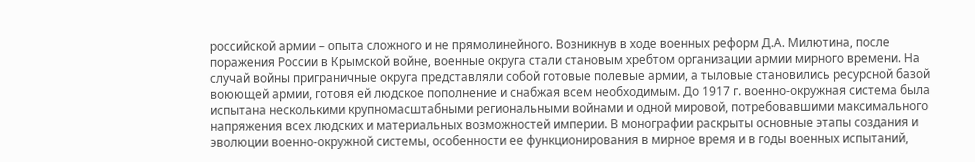российской армии – опыта сложного и не прямолинейного. Возникнув в ходе военных реформ Д.А. Милютина, после поражения России в Крымской войне, военные округа стали становым хребтом организации армии мирного времени. На случай войны приграничные округа представляли собой готовые полевые армии, а тыловые становились ресурсной базой воюющей армии, готовя ей людское пополнение и снабжая всем необходимым. До 1917 г. военно-окружная система была испытана несколькими крупномасштабными региональными войнами и одной мировой, потребовавшими максимального напряжения всех людских и материальных возможностей империи. В монографии раскрыты основные этапы создания и эволюции военно-окружной системы, особенности ее функционирования в мирное время и в годы военных испытаний,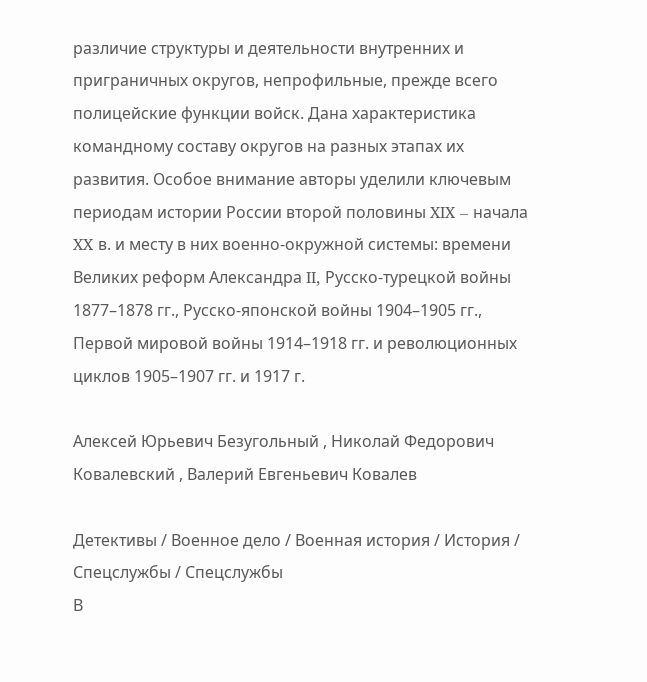различие структуры и деятельности внутренних и приграничных округов, непрофильные, прежде всего полицейские функции войск. Дана характеристика командному составу округов на разных этапах их развития. Особое внимание авторы уделили ключевым периодам истории России второй половины XIX – начала XX в. и месту в них военно-окружной системы: времени Великих реформ Александра II, Русско-турецкой войны 1877–1878 гг., Русско-японской войны 1904–1905 гг., Первой мировой войны 1914–1918 гг. и революционных циклов 1905–1907 гг. и 1917 г.

Алексей Юрьевич Безугольный , Николай Федорович Ковалевский , Валерий Евгеньевич Ковалев

Детективы / Военное дело / Военная история / История / Спецслужбы / Cпецслужбы
В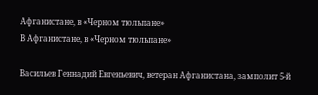Афганистане, в «Черном тюльпане»
В Афганистане, в «Черном тюльпане»

Васильев Геннадий Евгеньевич, ветеран Афганистана, замполит 5-й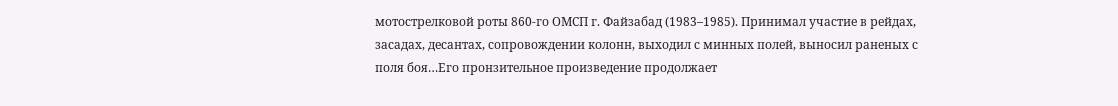мотострелковой роты 860-го ОМСП г. Файзабад (1983–1985). Принимал участие в рейдах, засадах, десантах, сопровождении колонн, выходил с минных полей, выносил раненых с поля боя…Его пронзительное произведение продолжает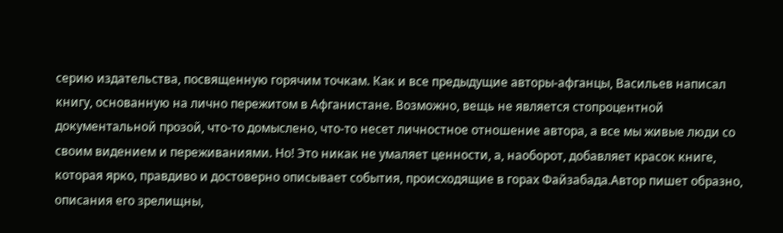серию издательства, посвященную горячим точкам. Как и все предыдущие авторы-афганцы, Васильев написал книгу, основанную на лично пережитом в Афганистане. Возможно, вещь не является стопроцентной документальной прозой, что-то домыслено, что-то несет личностное отношение автора, а все мы живые люди со своим видением и переживаниями. Но! Это никак не умаляет ценности, а, наоборот, добавляет красок книге, которая ярко, правдиво и достоверно описывает события, происходящие в горах Файзабада.Автор пишет образно, описания его зрелищны,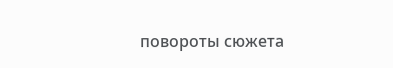повороты сюжета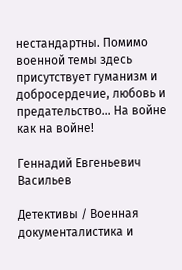нестандартны. Помимо военной темы здесь присутствует гуманизм и добросердечие, любовь и предательство… На войне как на войне!

Геннадий Евгеньевич Васильев

Детективы / Военная документалистика и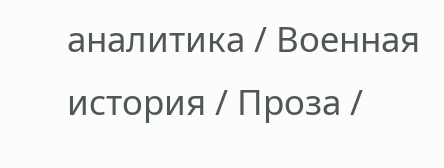аналитика / Военная история / Проза /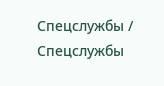Спецслужбы / Cпецслужбы